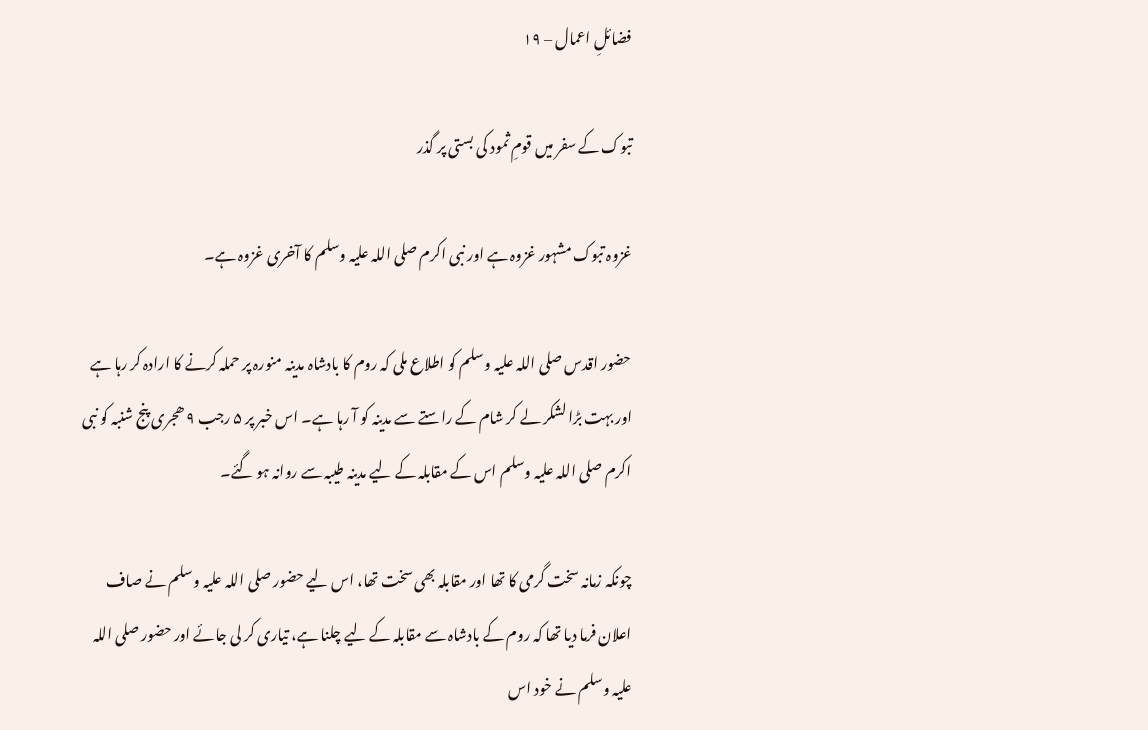فضائلِ اعمال – ۱۹

تبوک کے سفر میں قومِ ثمود کی بستی پر گذر

غزوہ تبوک مشہور غزوہ ہے اور نبی اکرم صلی اللہ علیہ وسلم کا آخری غزوہ ہے۔

حضور اقدس صلی اللہ علیہ وسلم کو اطلاع ملی کہ روم کا بادشاہ مدینہ منورہ پر حملہ کرنے کا ارادہ کر رہا ہے اور بہت بڑا لشکر لے کر شام کے راستے سے مدینہ کو آ رہا ہے۔ اس خبر پر ۵ رجب ۹ ھجری پنج شنبہ کو نبی اکرم صلی اللہ علیہ وسلم اس کے مقابلہ کے لیے مدینہ طیبہ سے روانہ ہو گئے۔

چونکہ زمانہ سخت گرمی کا تھا اور مقابلہ بھی سخت تھا، اس لیے حضور صلی اللہ علیہ وسلم نے صاف اعلان فرما دیا تھا کہ روم کے بادشاہ سے مقابلہ کے لیے چلنا ہے، تیاری کر لی جائے اور حضور صلی اللہ علیہ وسلم نے خود اس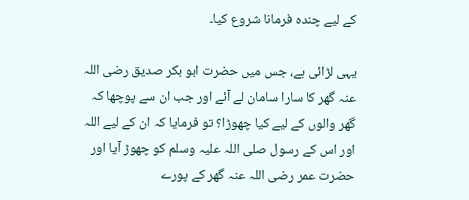کے لیے چندہ فرمانا شروع کیا۔

یہی لڑائی ہے، جس میں حضرت ابو بکر صدیق رضی اللہ عنہ گھر کا سارا سامان لے آئے اور جب ان سے پوچھا کہ گھر والوں کے لیے کیا چھوڑا؟ تو فرمایا کہ ان کے لیے اللہ اور اس کے رسول صلی اللہ علیہ وسلم کو چھوڑ آیا اور حضرت عمر رضی اللہ عنہ گھر کے پورے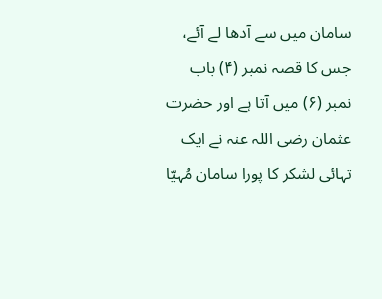سامان میں سے آدھا لے آئے، جس کا قصہ نمبر (۴) باب نمبر (۶) میں آتا ہے اور حضرت عثمان رضی اللہ عنہ نے ایک تہائی لشکر کا پورا سامان مُہیّا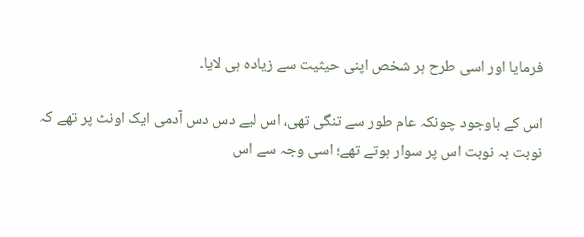فرمایا اور اسی طرح ہر شخص اپنی حیثیت سے زیادہ ہی لایا۔

اس کے باوجود چونکہ عام طور سے تنگی تھی، اس لیے دس دس آدمی ایک اونٹ پر تھے کہ نوبت بہ نوبت اس پر سوار ہوتے تھے؛ اسی وجہ سے اس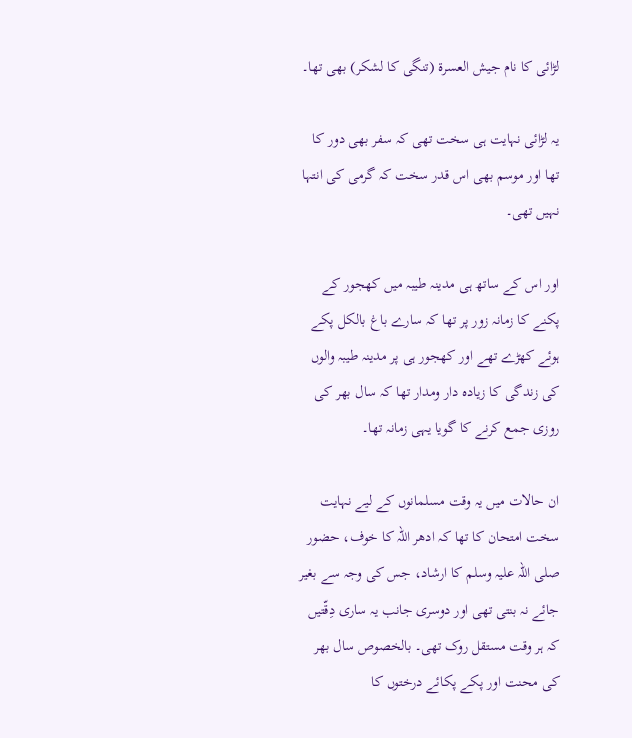لڑائی کا نام جیش العسرة (تنگی کا لشکر) بھی تھا۔

یہ لڑائی نہایت ہی سخت تھی کہ سفر بھی دور کا تھا اور موسم بھی اس قدر سخت کہ گرمی کی انتہا نہیں تھی۔

اور اس کے ساتھ ہی مدینہ طیبہ میں کھجور کے پکنے کا زمانہ زور پر تھا کہ سارے باغ بالکل پکے ہوئے کھڑے تھے اور کھجور ہی پر مدینہ طیبہ والوں کی زندگی کا زیادہ دار ومدار تھا کہ سال بھر کی روزی جمع کرنے کا گویا یہی زمانہ تھا۔

ان حالات میں یہ وقت مسلمانوں کے لیے نہایت سخت امتحان کا تھا کہ ادھر اللہ کا خوف، حضور صلی اللہ علیہ وسلم کا ارشاد، جس کی وجہ سے بغیر جائے نہ بنتی تھی اور دوسری جانب یہ ساری دِقّتیں کہ ہر وقت مستقل روک تھی۔ بالخصوص سال بھر کی محنت اور پکے پکائے درختوں کا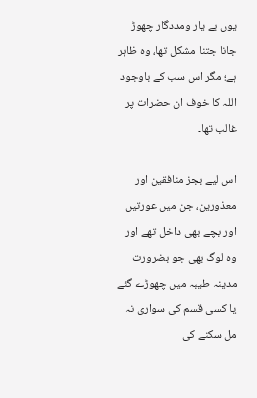یوں بے یار ومددگار چھوڑ جانا جتنا مشکل تھا، وہ ظاہر ہے؛ مگر اس سب کے باوجود اللہ کا خوف ان حضرات پر غالب تھا۔

اس لیے بجز منافقین اور معذورین، جن میں عورتیں اور بچے بھی داخل تھے اور وہ لوگ بھی جو بضرورت مدینہ طیبہ میں چھوڑے گئے یا کسی قسم کی سواری نہ مل سکنے کی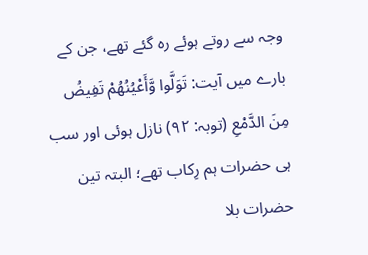وجہ سے روتے ہوئے رہ گئے تھے، جن کے بارے میں آیت: تَوَلَّوا وَّأَعْيُنُهُمْ تَفِيضُ مِنَ الدَّمْعِ (توبہ: ۹۲) نازل ہوئی اور سب ہی حضرات ہم رِکاب تھے؛ البتہ تین حضرات بلا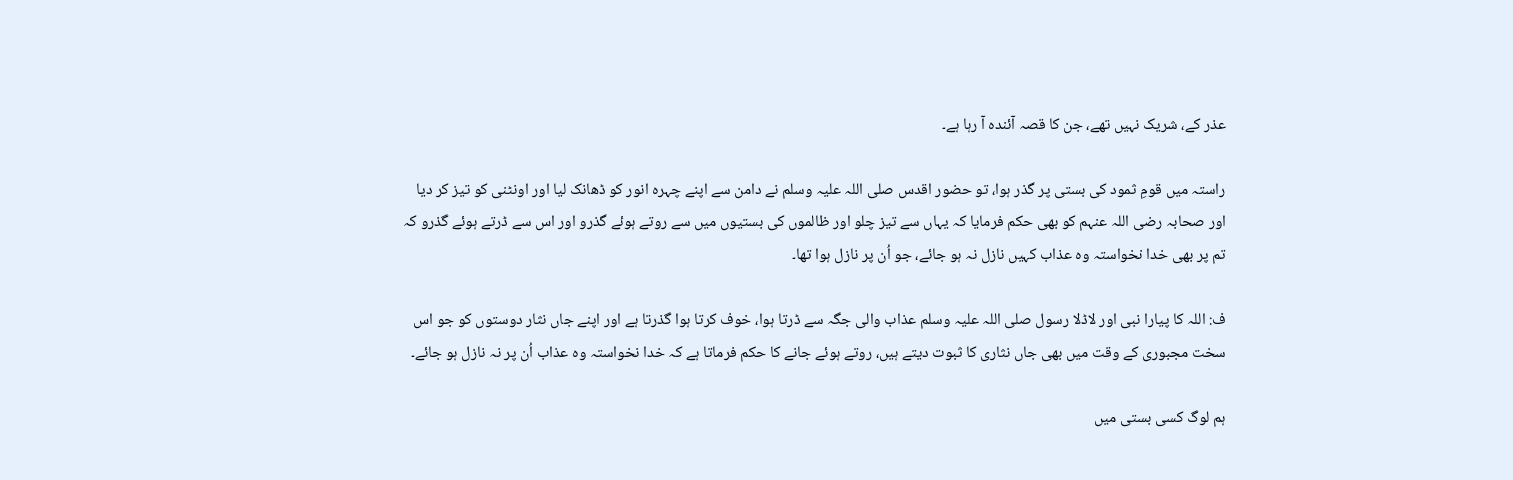عذر کے، شریک نہیں تھے، جن کا قصہ آئندہ آ رہا ہے۔

راستہ میں قومِ ثمود کی بستی پر گذر ہوا، تو حضور اقدس صلی اللہ علیہ وسلم نے دامن سے اپنے چہرہ انور کو ڈھانک لیا اور اونٹنی کو تیز کر دیا اور صحابہ رضی اللہ عنہم کو بھی حکم فرمایا کہ یہاں سے تیز چلو اور ظالموں کی بستیوں میں سے روتے ہوئے گذرو اور اس سے ڈرتے ہوئے گذرو کہ تم پر بھی خدا نخواستہ وہ عذاب کہیں نازل نہ ہو جائے، جو اُن پر نازل ہوا تھا۔

ف: اللہ کا پیارا نبی اور لاڈلا رسول صلی اللہ علیہ وسلم عذاب والی جگہ سے ڈرتا ہوا، خوف کرتا ہوا گذرتا ہے اور اپنے جاں نثار دوستوں کو جو اس سخت مجبوری کے وقت میں بھی جاں نثاری کا ثبوت دیتے ہیں، روتے ہوئے جانے کا حکم فرماتا ہے کہ خدا نخواستہ وہ عذاب اُن پر نہ نازل ہو جائے۔

ہم لوگ کسی بستی میں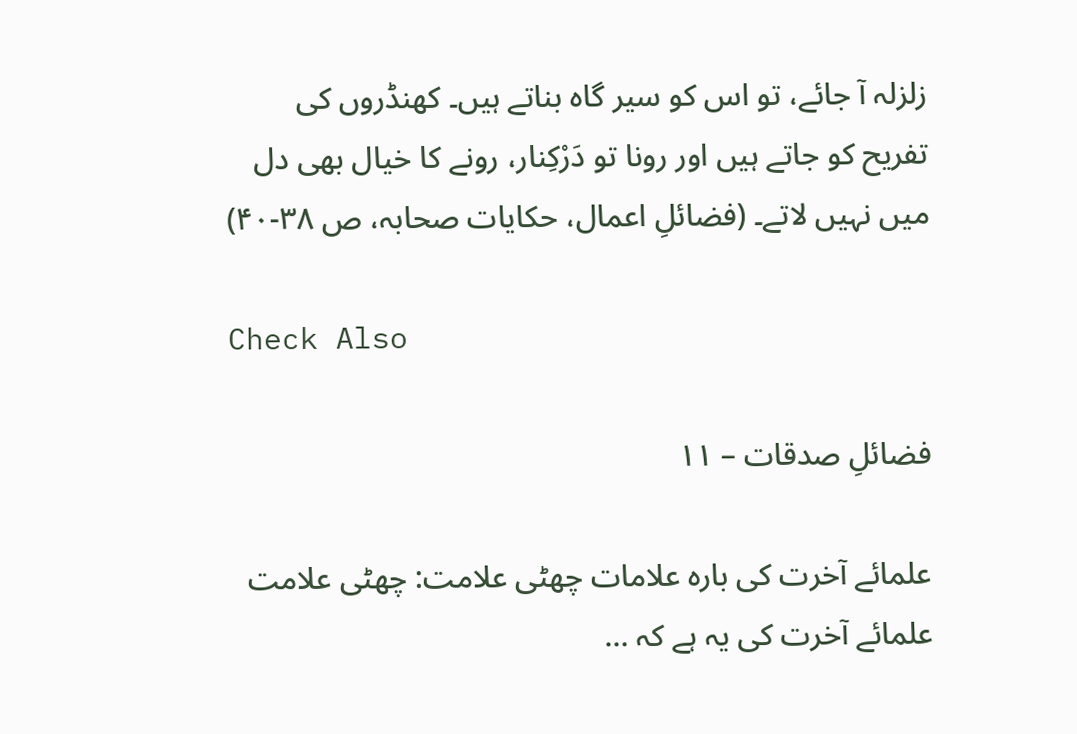زلزلہ آ جائے، تو اس کو سیر گاہ بناتے ہیں۔ کھنڈروں کی تفریح کو جاتے ہیں اور رونا تو دَرْکِنار، رونے کا خیال بھی دل میں نہیں لاتے۔ (فضائلِ اعمال، حکایات صحابہ، ص ۳۸-۴۰)

Check Also

فضائلِ صدقات – ۱۱

علمائے آخرت کی بارہ علامات چھٹی علامت: چھٹی علامت علمائے آخرت کی یہ ہے کہ …